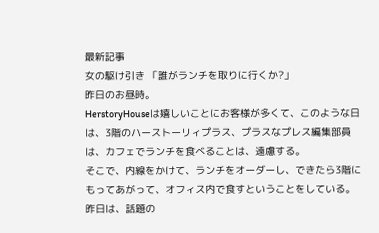最新記事
女の駆け引き 「誰がランチを取りに行くか?」
昨日のお昼時。
HerstoryHouseは嬉しいことにお客様が多くて、このような日は、3階のハーストーリィプラス、プラスなプレス編集部員は、カフェでランチを食べることは、遠慮する。
そこで、内線をかけて、ランチをオーダーし、できたら3階にもってあがって、オフィス内で食すということをしている。
昨日は、話題の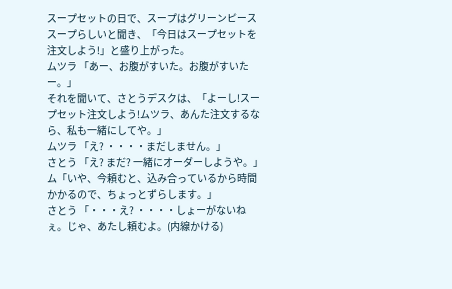スープセットの日で、スープはグリーンピーススープらしいと聞き、「今日はスープセットを注文しよう!」と盛り上がった。
ムツラ 「あー、お腹がすいた。お腹がすいたー。」
それを聞いて、さとうデスクは、「よーし!スープセット注文しよう!ムツラ、あんた注文するなら、私も一緒にしてや。」
ムツラ 「え? ・・・・まだしません。」
さとう 「え? まだ? 一緒にオーダーしようや。」
ム「いや、今頼むと、込み合っているから時間かかるので、ちょっとずらします。」
さとう 「・・・え? ・・・・しょーがないねぇ。じゃ、あたし頼むよ。(内線かける)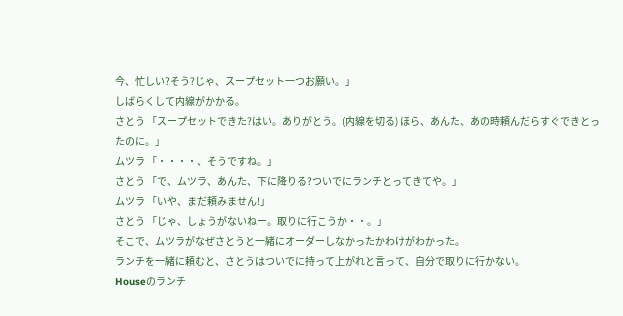今、忙しい?そう?じゃ、スープセット一つお願い。」
しばらくして内線がかかる。
さとう 「スープセットできた?はい。ありがとう。(内線を切る) ほら、あんた、あの時頼んだらすぐできとったのに。」
ムツラ 「・・・・、そうですね。」
さとう 「で、ムツラ、あんた、下に降りる?ついでにランチとってきてや。」
ムツラ 「いや、まだ頼みません!」
さとう 「じゃ、しょうがないねー。取りに行こうか・・。」
そこで、ムツラがなぜさとうと一緒にオーダーしなかったかわけがわかった。
ランチを一緒に頼むと、さとうはついでに持って上がれと言って、自分で取りに行かない。
Houseのランチ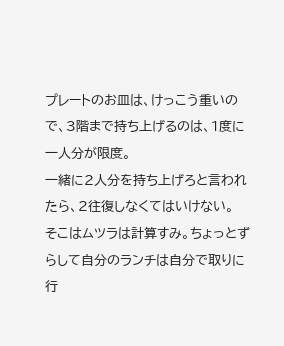プレートのお皿は、けっこう重いので、3階まで持ち上げるのは、1度に一人分が限度。
一緒に2人分を持ち上げろと言われたら、2往復しなくてはいけない。
そこはムツラは計算すみ。ちょっとずらして自分のランチは自分で取りに行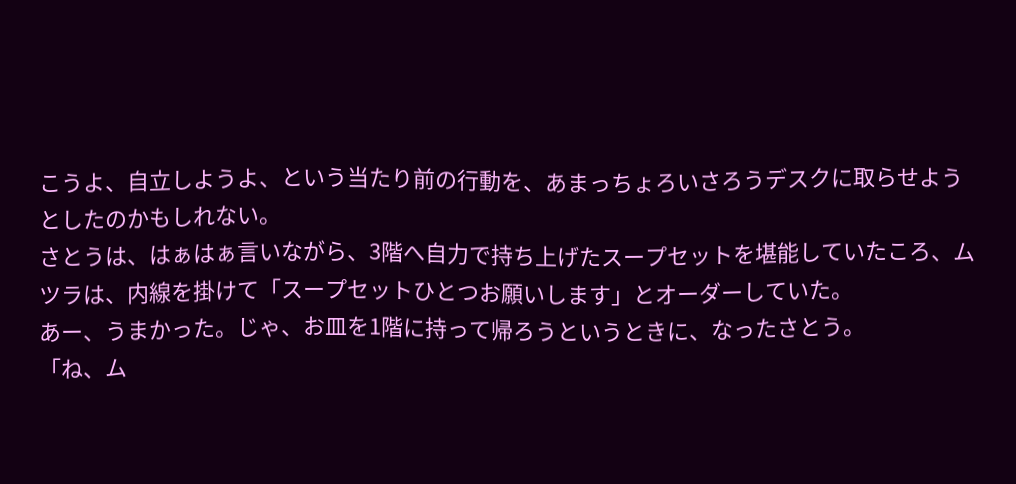こうよ、自立しようよ、という当たり前の行動を、あまっちょろいさろうデスクに取らせようとしたのかもしれない。
さとうは、はぁはぁ言いながら、3階へ自力で持ち上げたスープセットを堪能していたころ、ムツラは、内線を掛けて「スープセットひとつお願いします」とオーダーしていた。
あー、うまかった。じゃ、お皿を1階に持って帰ろうというときに、なったさとう。
「ね、ム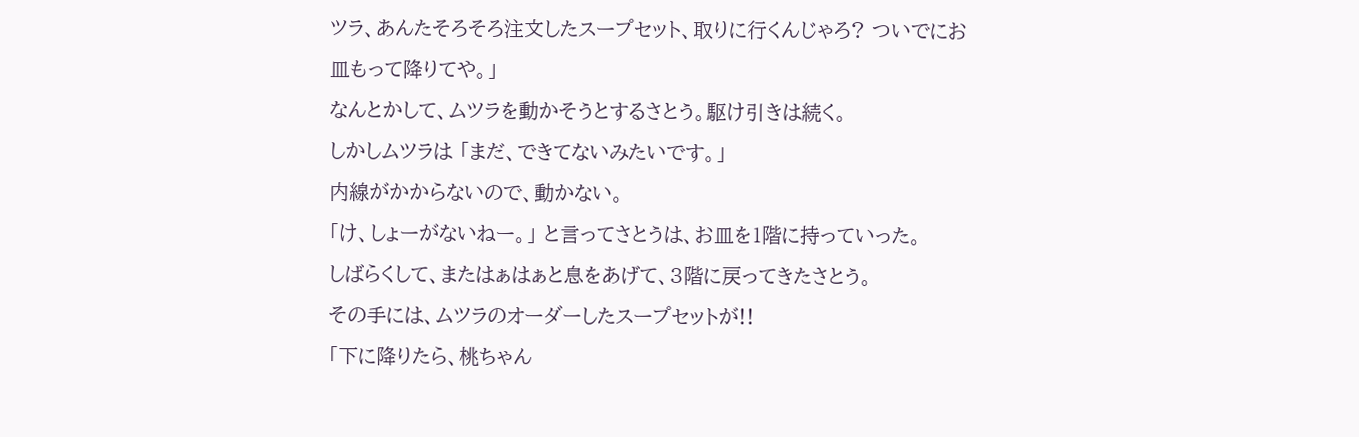ツラ、あんたそろそろ注文したスープセット、取りに行くんじゃろ? ついでにお皿もって降りてや。」
なんとかして、ムツラを動かそうとするさとう。駆け引きは続く。
しかしムツラは 「まだ、できてないみたいです。」
内線がかからないので、動かない。
「け、しょーがないねー。」 と言ってさとうは、お皿を1階に持っていった。
しばらくして、またはぁはぁと息をあげて、3階に戻ってきたさとう。
その手には、ムツラのオーダーしたスープセットが!!
「下に降りたら、桃ちゃん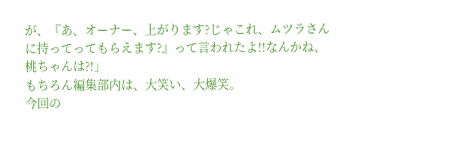が、『あ、オーナー、上がります?じゃこれ、ムツラさんに持ってってもらえます?』って言われたよ!!なんかね、桃ちゃんは?!」
もちろん編集部内は、大笑い、大爆笑。
今回の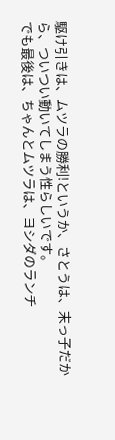駆け引きは、ムツラの勝利!というか、さとうは、末っ子だから、ついつい動いてしまう性らしいです。
でも最後は、ちゃんとムツラは、ヨシダのランチ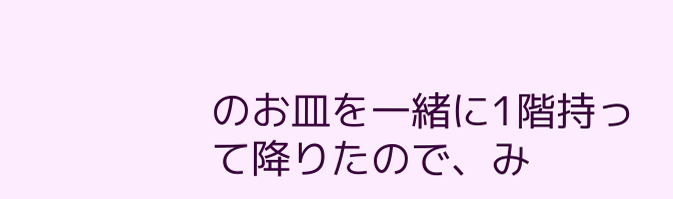のお皿を一緒に1階持って降りたので、み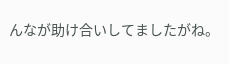んなが助け合いしてましたがね。